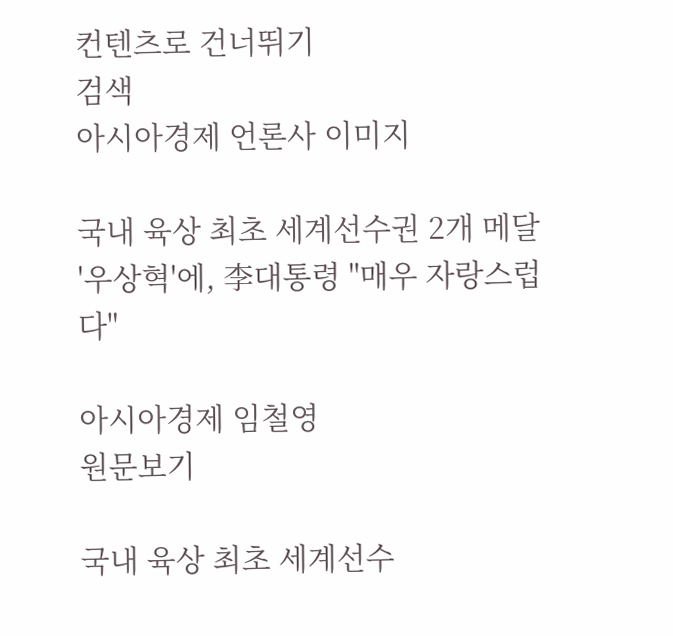컨텐츠로 건너뛰기
검색
아시아경제 언론사 이미지

국내 육상 최초 세계선수권 2개 메달 '우상혁'에, 李대통령 "매우 자랑스럽다"

아시아경제 임철영
원문보기

국내 육상 최초 세계선수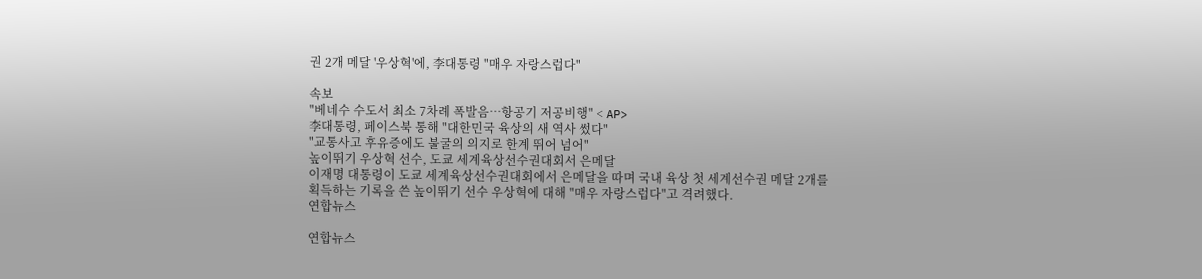권 2개 메달 '우상혁'에, 李대통령 "매우 자랑스럽다"

속보
"베네수 수도서 최소 7차례 폭발음…항공기 저공비행" < AP>
李대통령, 페이스북 통해 "대한민국 육상의 새 역사 썼다"
"교통사고 후유증에도 불굴의 의지로 한계 뛰어 넘어"
높이뛰기 우상혁 선수, 도쿄 세계육상선수권대회서 은메달
이재명 대통령이 도쿄 세계육상선수권대회에서 은메달을 따며 국내 육상 첫 세계선수권 메달 2개를 획득하는 기록을 쓴 높이뛰기 선수 우상혁에 대해 "매우 자랑스럽다"고 격려했다.
연합뉴스

연합뉴스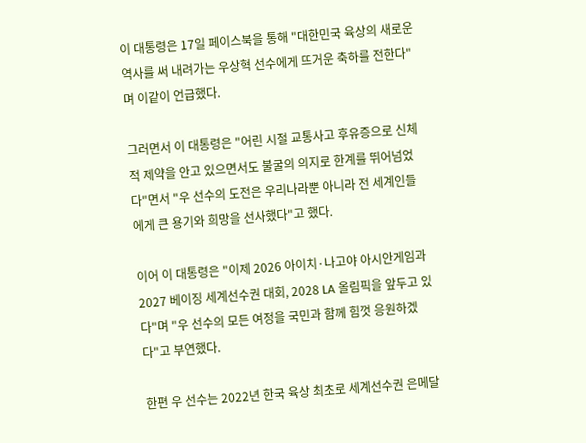이 대통령은 17일 페이스북을 통해 "대한민국 육상의 새로운 역사를 써 내려가는 우상혁 선수에게 뜨거운 축하를 전한다"며 이같이 언급했다.

그러면서 이 대통령은 "어린 시절 교통사고 후유증으로 신체적 제약을 안고 있으면서도 불굴의 의지로 한계를 뛰어넘었다"면서 "우 선수의 도전은 우리나라뿐 아니라 전 세계인들에게 큰 용기와 희망을 선사했다"고 했다.

이어 이 대통령은 "이제 2026 아이치·나고야 아시안게임과 2027 베이징 세계선수권 대회, 2028 LA 올림픽을 앞두고 있다"며 "우 선수의 모든 여정을 국민과 함께 힘껏 응원하겠다"고 부연했다.

한편 우 선수는 2022년 한국 육상 최초로 세계선수권 은메달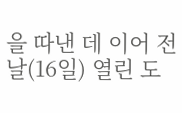을 따낸 데 이어 전날(16일) 열린 도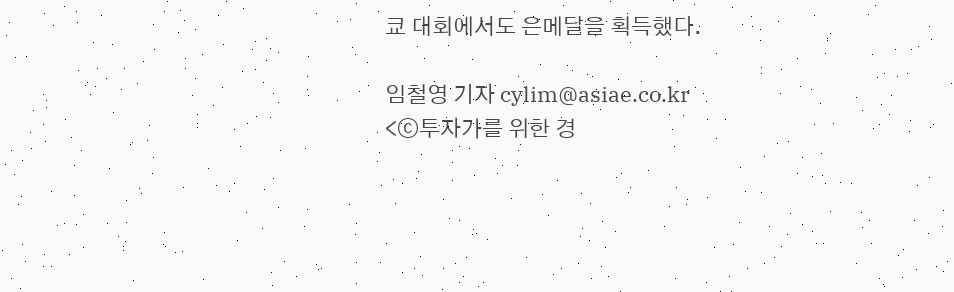쿄 대회에서도 은메달을 획득했다.

임철영 기자 cylim@asiae.co.kr
<ⓒ투자가를 위한 경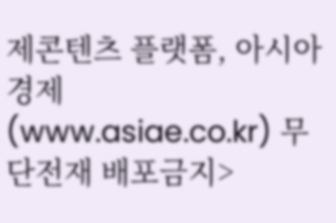제콘텐츠 플랫폼, 아시아경제(www.asiae.co.kr) 무단전재 배포금지>